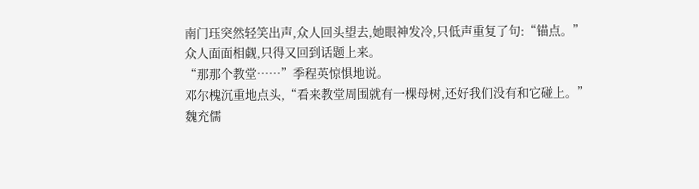南门珏突然轻笑出声,众人回头望去,她眼神发冷,只低声重复了句:“锚点。”
众人面面相觑,只得又回到话题上来。
“那那个教堂……”季程英惊惧地说。
邓尔槐沉重地点头,“看来教堂周围就有一棵母树,还好我们没有和它碰上。”
魏充儒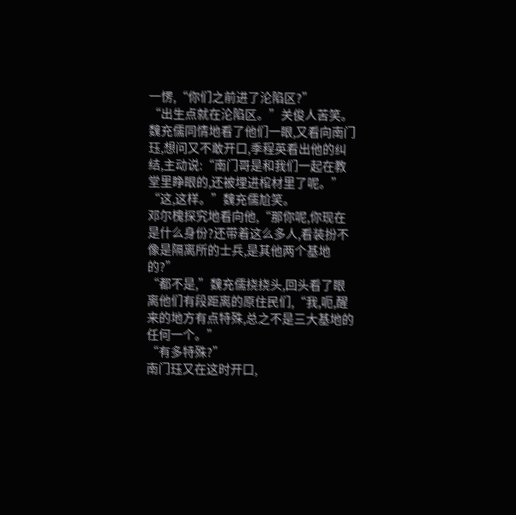一愣,“你们之前进了沦陷区?”
“出生点就在沦陷区。”关俊人苦笑。
魏充儒同情地看了他们一眼,又看向南门珏,想问又不敢开口,季程英看出他的纠结,主动说:“南门哥是和我们一起在教堂里睁眼的,还被埋进棺材里了呢。”
“这,这样。”魏充儒尬笑。
邓尔槐探究地看向他,“那你呢,你现在是什么身份?还带着这么多人,看装扮不像是隔离所的士兵,是其他两个基地的?”
“都不是,”魏充儒挠挠头,回头看了眼离他们有段距离的原住民们,“我,呃,醒来的地方有点特殊,总之不是三大基地的任何一个。”
“有多特殊?”
南门珏又在这时开口,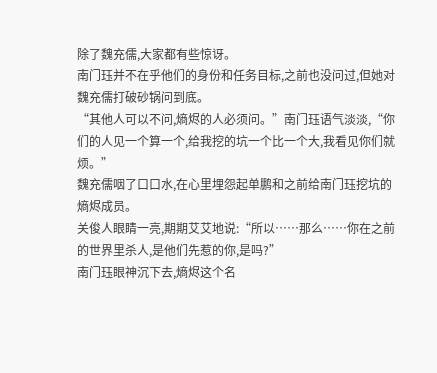除了魏充儒,大家都有些惊讶。
南门珏并不在乎他们的身份和任务目标,之前也没问过,但她对魏充儒打破砂锅问到底。
“其他人可以不问,熵烬的人必须问。”南门珏语气淡淡,“你们的人见一个算一个,给我挖的坑一个比一个大,我看见你们就烦。”
魏充儒咽了口口水,在心里埋怨起单鹏和之前给南门珏挖坑的熵烬成员。
关俊人眼睛一亮,期期艾艾地说:“所以……那么……你在之前的世界里杀人,是他们先惹的你,是吗?”
南门珏眼神沉下去,熵烬这个名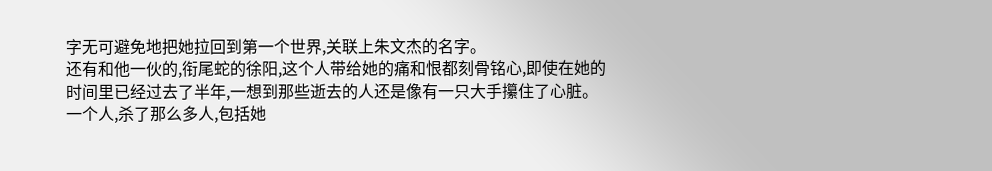字无可避免地把她拉回到第一个世界,关联上朱文杰的名字。
还有和他一伙的,衔尾蛇的徐阳,这个人带给她的痛和恨都刻骨铭心,即使在她的时间里已经过去了半年,一想到那些逝去的人还是像有一只大手攥住了心脏。
一个人,杀了那么多人,包括她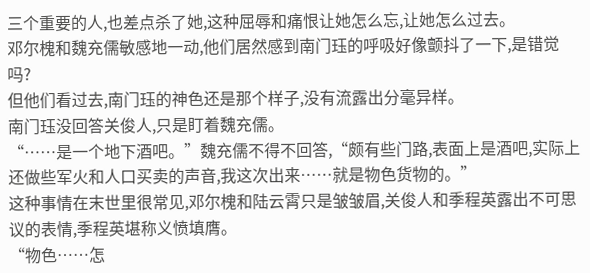三个重要的人,也差点杀了她,这种屈辱和痛恨让她怎么忘,让她怎么过去。
邓尔槐和魏充儒敏感地一动,他们居然感到南门珏的呼吸好像颤抖了一下,是错觉吗?
但他们看过去,南门珏的神色还是那个样子,没有流露出分毫异样。
南门珏没回答关俊人,只是盯着魏充儒。
“……是一个地下酒吧。”魏充儒不得不回答,“颇有些门路,表面上是酒吧,实际上还做些军火和人口买卖的声音,我这次出来……就是物色货物的。”
这种事情在末世里很常见,邓尔槐和陆云霄只是皱皱眉,关俊人和季程英露出不可思议的表情,季程英堪称义愤填膺。
“物色……怎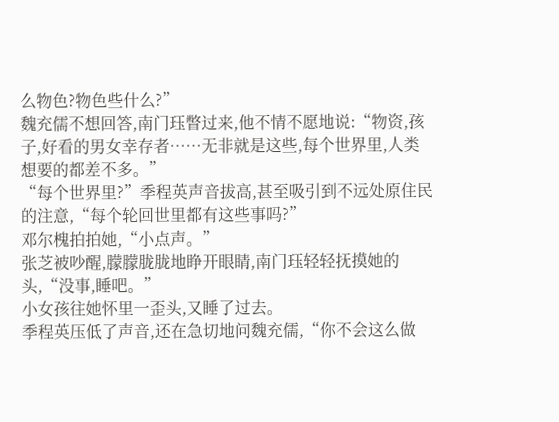么物色?物色些什么?”
魏充儒不想回答,南门珏瞥过来,他不情不愿地说:“物资,孩子,好看的男女幸存者……无非就是这些,每个世界里,人类想要的都差不多。”
“每个世界里?”季程英声音拔高,甚至吸引到不远处原住民的注意,“每个轮回世里都有这些事吗?”
邓尔槐拍拍她,“小点声。”
张芝被吵醒,朦朦胧胧地睁开眼睛,南门珏轻轻抚摸她的头,“没事,睡吧。”
小女孩往她怀里一歪头,又睡了过去。
季程英压低了声音,还在急切地问魏充儒,“你不会这么做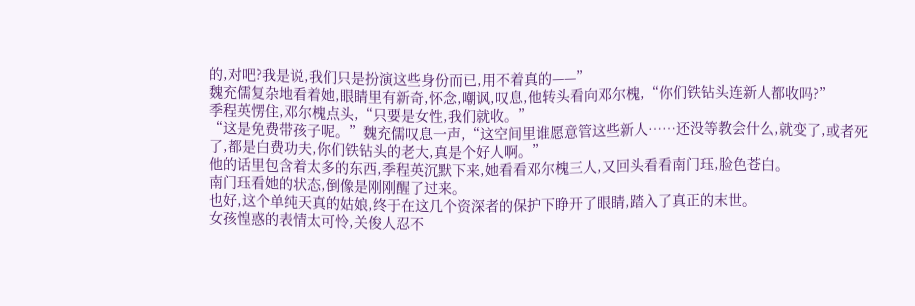的,对吧?我是说,我们只是扮演这些身份而已,用不着真的——”
魏充儒复杂地看着她,眼睛里有新奇,怀念,嘲讽,叹息,他转头看向邓尔槐,“你们铁钻头连新人都收吗?”
季程英愣住,邓尔槐点头,“只要是女性,我们就收。”
“这是免费带孩子呢。”魏充儒叹息一声,“这空间里谁愿意管这些新人……还没等教会什么,就变了,或者死了,都是白费功夫,你们铁钻头的老大,真是个好人啊。”
他的话里包含着太多的东西,季程英沉默下来,她看看邓尔槐三人,又回头看看南门珏,脸色苍白。
南门珏看她的状态,倒像是刚刚醒了过来。
也好,这个单纯天真的姑娘,终于在这几个资深者的保护下睁开了眼睛,踏入了真正的末世。
女孩惶惑的表情太可怜,关俊人忍不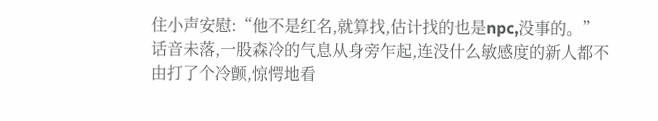住小声安慰:“他不是红名,就算找,估计找的也是npc,没事的。”
话音未落,一股森冷的气息从身旁乍起,连没什么敏感度的新人都不由打了个冷颤,惊愕地看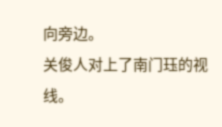向旁边。
关俊人对上了南门珏的视线。